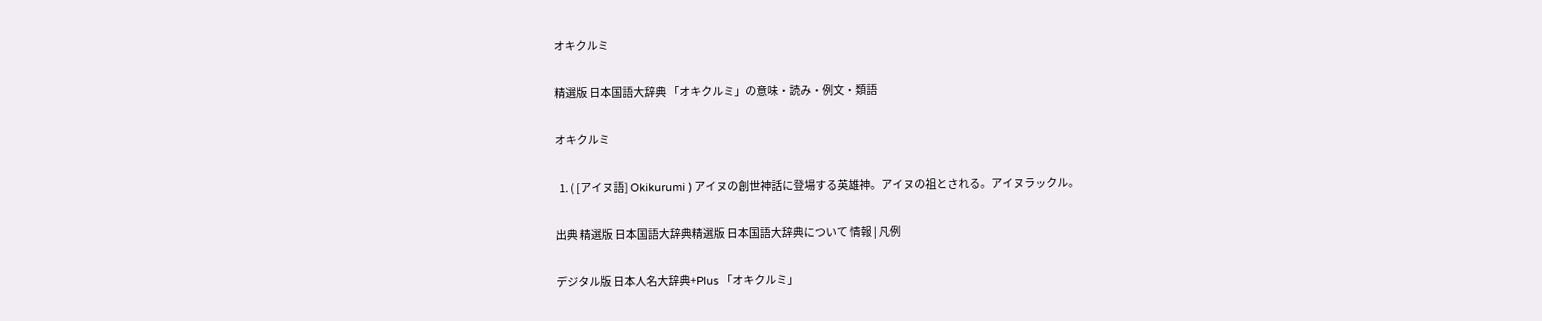オキクルミ

精選版 日本国語大辞典 「オキクルミ」の意味・読み・例文・類語

オキクルミ

  1. ( [アイヌ語] Okikurumi ) アイヌの創世神話に登場する英雄神。アイヌの祖とされる。アイヌラックル。

出典 精選版 日本国語大辞典精選版 日本国語大辞典について 情報 | 凡例

デジタル版 日本人名大辞典+Plus 「オキクルミ」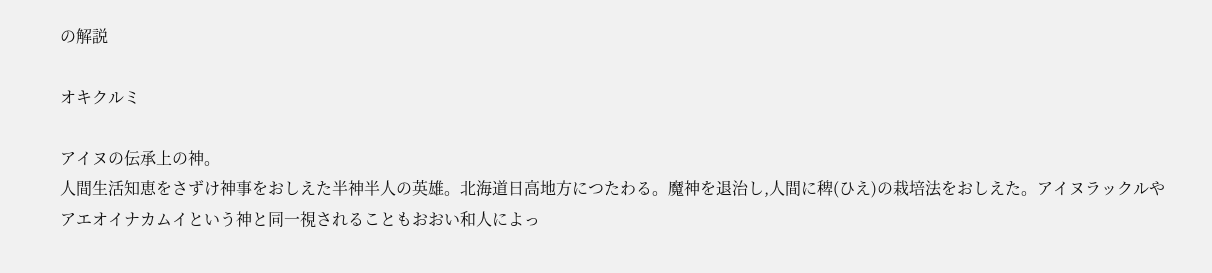の解説

オキクルミ

アイヌの伝承上の神。
人間生活知恵をさずけ神事をおしえた半神半人の英雄。北海道日高地方につたわる。魔神を退治し,人間に稗(ひえ)の栽培法をおしえた。アイヌラックルやアエオイナカムイという神と同一視されることもおおい和人によっ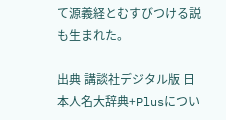て源義経とむすびつける説も生まれた。

出典 講談社デジタル版 日本人名大辞典+Plusについ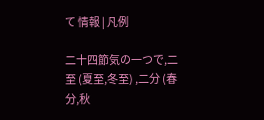て 情報 | 凡例

二十四節気の一つで,二至 (夏至,冬至) ,二分 (春分,秋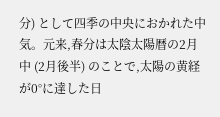分) として四季の中央におかれた中気。元来,春分は太陰太陽暦の2月中 (2月後半) のことで,太陽の黄経が0°に達した日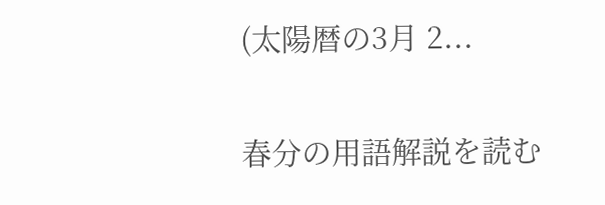(太陽暦の3月 2...

春分の用語解説を読む